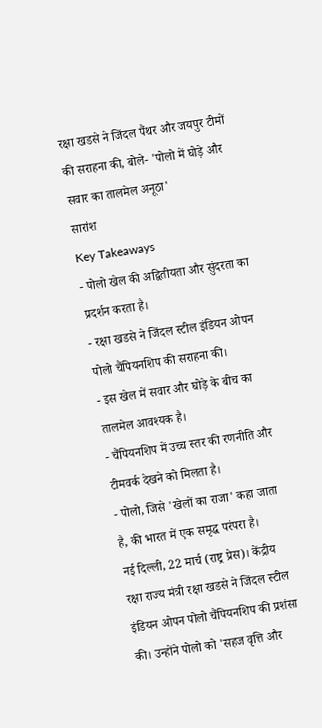रक्षा खडसे ने जिंदल पैंथर और जयपुर टीमों की सराहना की, बोले- 'पोलो में घोड़े और सवार का तालमेल अनूठा'
सारांश
Key Takeaways
- पोलो खेल की अद्वितीयता और सुंदरता का प्रदर्शन करता है।
- रक्षा खडसे ने जिंदल स्टील इंडियन ओपन पोलो चैंपियनशिप की सराहना की।
- इस खेल में सवार और घोड़े के बीच का तालमेल आवश्यक है।
- चैंपियनशिप में उच्च स्तर की रणनीति और टीमवर्क देखने को मिलता है।
- पोलो, जिसे 'खेलों का राजा' कहा जाता है, की भारत में एक समृद्ध परंपरा है।
नई दिल्ली, 22 मार्च (राष्ट्र प्रेस)। केंद्रीय रक्षा राज्य मंत्री रक्षा खडसे ने जिंदल स्टील इंडियन ओपन पोलो चैंपियनशिप की प्रशंसा की। उन्होंने पोलो को 'सहज वृत्ति और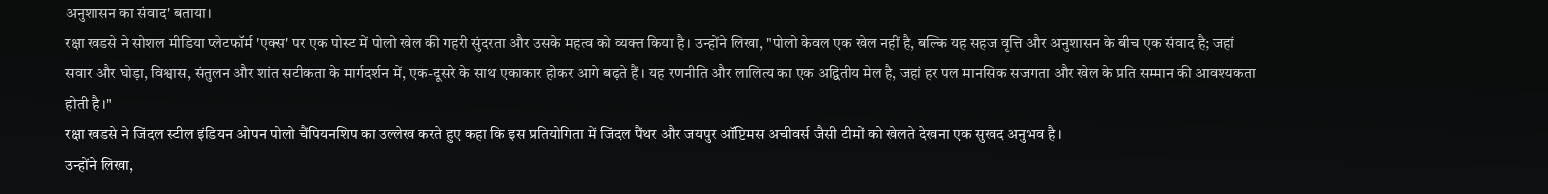अनुशासन का संवाद' बताया।
रक्षा खडसे ने सोशल मीडिया प्लेटफॉर्म 'एक्स' पर एक पोस्ट में पोलो खेल की गहरी सुंदरता और उसके महत्व को व्यक्त किया है। उन्होंने लिखा, "पोलो केवल एक खेल नहीं है, बल्कि यह सहज वृत्ति और अनुशासन के बीच एक संवाद है; जहां सवार और घोड़ा, विश्वास, संतुलन और शांत सटीकता के मार्गदर्शन में, एक-दूसरे के साथ एकाकार होकर आगे बढ़ते हैं। यह रणनीति और लालित्य का एक अद्वितीय मेल है, जहां हर पल मानसिक सजगता और खेल के प्रति सम्मान की आवश्यकता होती है।"
रक्षा खडसे ने जिंदल स्टील इंडियन ओपन पोलो चैंपियनशिप का उल्लेख करते हुए कहा कि इस प्रतियोगिता में जिंदल पैंथर और जयपुर ऑप्टिमस अचीवर्स जैसी टीमों को खेलते देखना एक सुखद अनुभव है।
उन्होंने लिखा,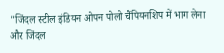"जिंदल स्टील इंडियन ओपन पोलो चैंपियनशिप में भाग लेना और जिंदल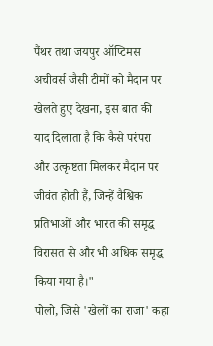पैंथर तथा जयपुर ऑप्टिमस अचीवर्स जैसी टीमों को मैदान पर खेलते हुए देखना, इस बात की याद दिलाता है कि कैसे परंपरा और उत्कृष्टता मिलकर मैदान पर जीवंत होती हैं, जिन्हें वैश्विक प्रतिभाओं और भारत की समृद्ध विरासत से और भी अधिक समृद्ध किया गया है।"
पोलो, जिसे 'खेलों का राजा' कहा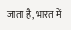जाता है, भारत में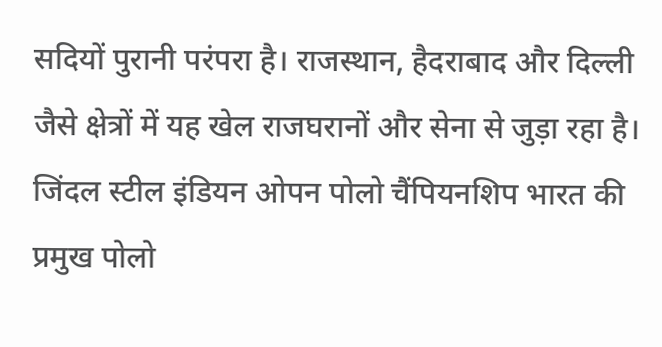सदियों पुरानी परंपरा है। राजस्थान, हैदराबाद और दिल्ली जैसे क्षेत्रों में यह खेल राजघरानों और सेना से जुड़ा रहा है।
जिंदल स्टील इंडियन ओपन पोलो चैंपियनशिप भारत की प्रमुख पोलो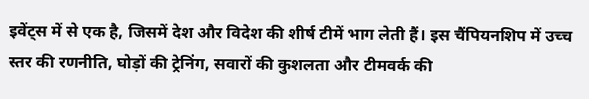इवेंट्स में से एक है, जिसमें देश और विदेश की शीर्ष टीमें भाग लेती हैं। इस चैंपियनशिप में उच्च स्तर की रणनीति, घोड़ों की ट्रेनिंग, सवारों की कुशलता और टीमवर्क की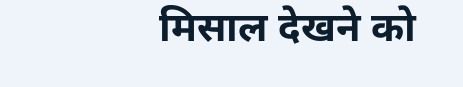मिसाल देखने को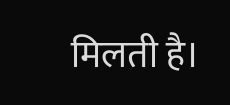मिलती है।